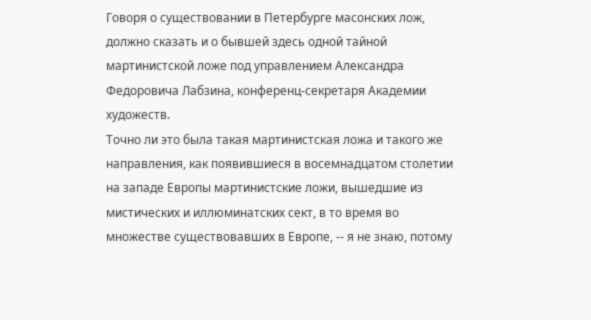Говоря о существовании в Петербурге масонских лож, должно сказать и о бывшей здесь одной тайной мартинистской ложе под управлением Александра Федоровича Лабзина, конференц-секретаря Академии художеств.
Точно ли это была такая мартинистская ложа и такого же направления, как появившиеся в восемнадцатом столетии на западе Европы мартинистские ложи, вышедшие из мистических и иллюминатских сект, в то время во множестве существовавших в Европе, -- я не знаю, потому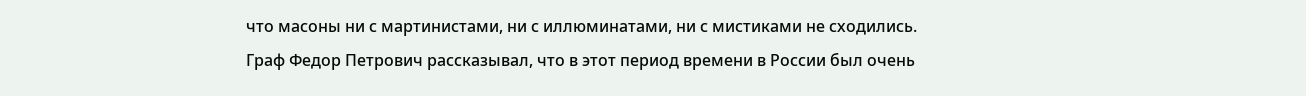что масоны ни с мартинистами, ни с иллюминатами, ни с мистиками не сходились.
Граф Федор Петрович рассказывал, что в этот период времени в России был очень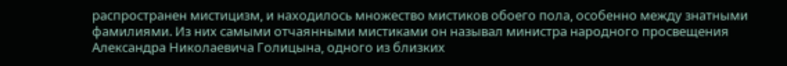распространен мистицизм, и находилось множество мистиков обоего пола, особенно между знатными фамилиями. Из них самыми отчаянными мистиками он называл министра народного просвещения Александра Николаевича Голицына, одного из близких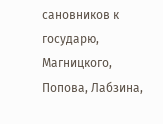сановников к государю, Магницкого, Попова, Лабзина,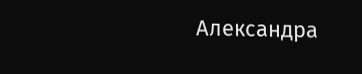Александра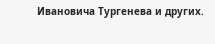Ивановича Тургенева и других.